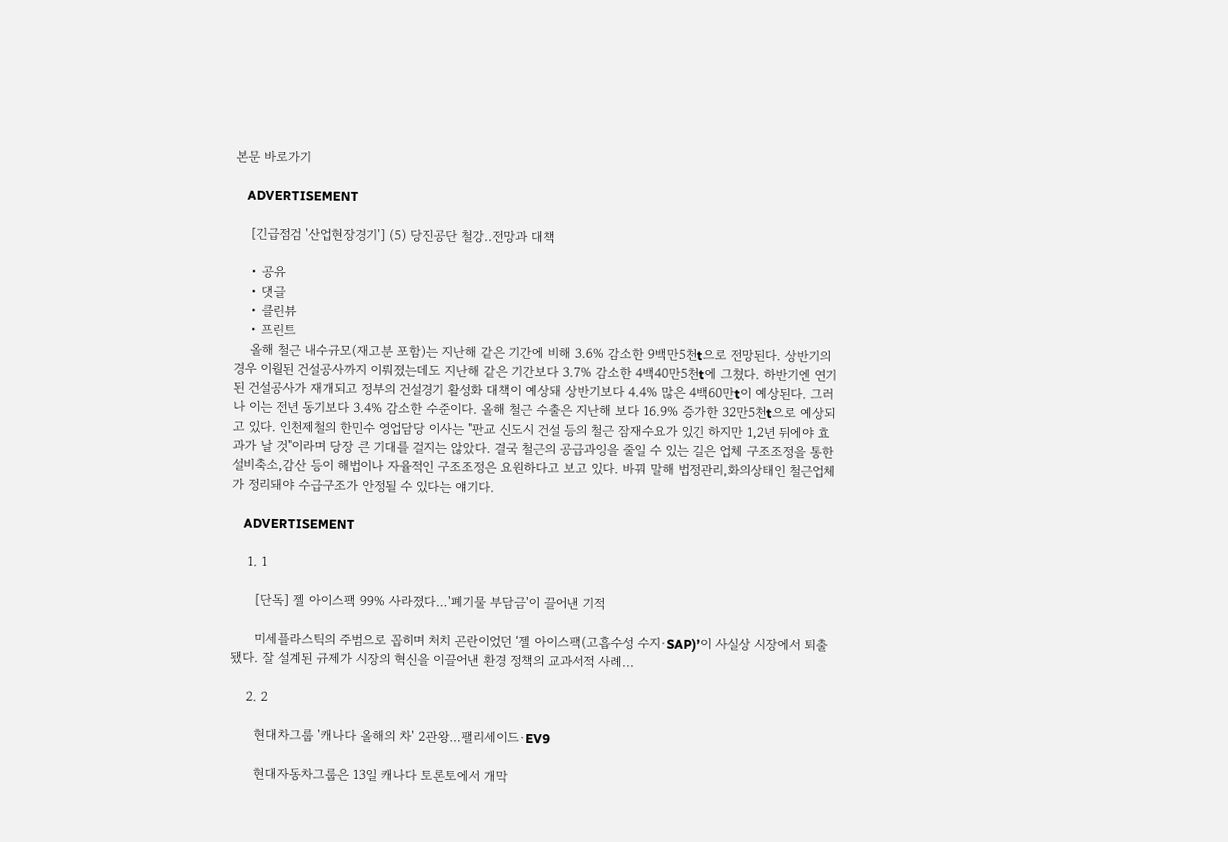본문 바로가기

    ADVERTISEMENT

    [긴급점검 '산업현장경기'] (5) 당진공단 철강..전망과 대책

    • 공유
    • 댓글
    • 클린뷰
    • 프린트
    올해 철근 내수규모(재고분 포함)는 지난해 같은 기간에 비해 3.6% 감소한 9백만5천t으로 전망된다. 상반기의 경우 이월된 건설공사까지 이뤄졌는데도 지난해 같은 기간보다 3.7% 감소한 4백40만5천t에 그쳤다. 하반기엔 연기된 건설공사가 재개되고 정부의 건설경기 활성화 대책이 예상돼 상반기보다 4.4% 많은 4백60만t이 예상된다. 그러나 이는 전년 동기보다 3.4% 감소한 수준이다. 올해 철근 수출은 지난해 보다 16.9% 증가한 32만5천t으로 예상되고 있다. 인천제철의 한민수 영업담당 이사는 "판교 신도시 건설 등의 철근 잠재수요가 있긴 하지만 1,2년 뒤에야 효과가 날 것"이라며 당장 큰 기대를 걸지는 않았다. 결국 철근의 공급과잉을 줄일 수 있는 길은 업체 구조조정을 통한 설비축소,감산 등이 해법이나 자율적인 구조조정은 요원하다고 보고 있다. 바꿔 말해 법정관리,화의상태인 철근업체가 정리돼야 수급구조가 안정될 수 있다는 얘기다.

    ADVERTISEMENT

    1. 1

      [단독] 젤 아이스팩 99% 사라졌다…'폐기물 부담금'이 끌어낸 기적

      미세플라스틱의 주범으로 꼽히며 처치 곤란이었던 ‘젤 아이스팩(고흡수성 수지·SAP)’이 사실상 시장에서 퇴출됐다. 잘 설계된 규제가 시장의 혁신을 이끌어낸 환경 정책의 교과서적 사례...

    2. 2

      현대차그룹 '캐나다 올해의 차' 2관왕…팰리세이드·EV9

      현대자동차그룹은 13일 캐나다 토론토에서 개막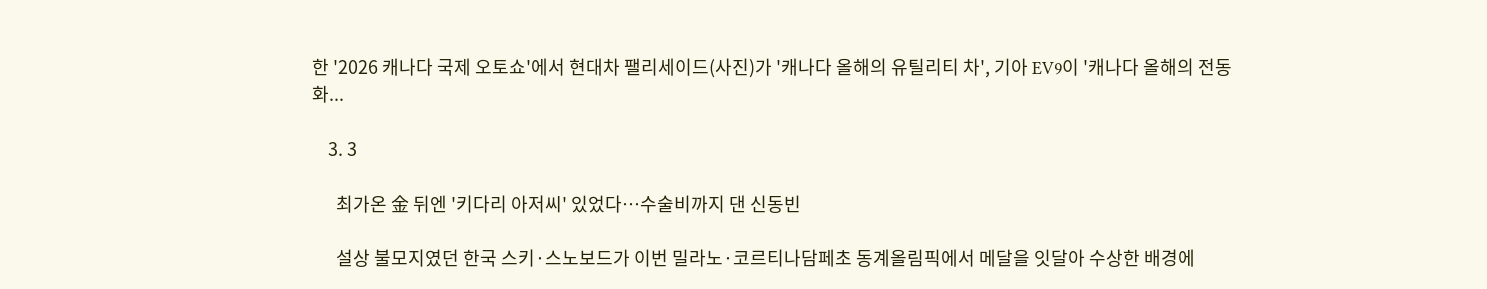한 '2026 캐나다 국제 오토쇼'에서 현대차 팰리세이드(사진)가 '캐나다 올해의 유틸리티 차', 기아 EV9이 '캐나다 올해의 전동화...

    3. 3

      최가온 金 뒤엔 '키다리 아저씨' 있었다…수술비까지 댄 신동빈

      설상 불모지였던 한국 스키·스노보드가 이번 밀라노·코르티나담페초 동계올림픽에서 메달을 잇달아 수상한 배경에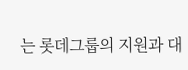는 롯데그룹의 지원과 대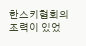한스키협회의 조력이 있었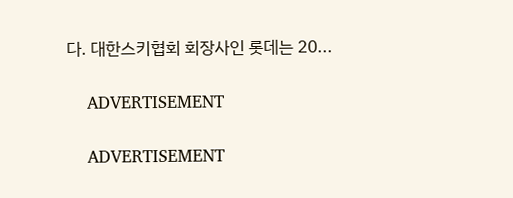다. 대한스키협회 회장사인 롯데는 20...

    ADVERTISEMENT

    ADVERTISEMENT